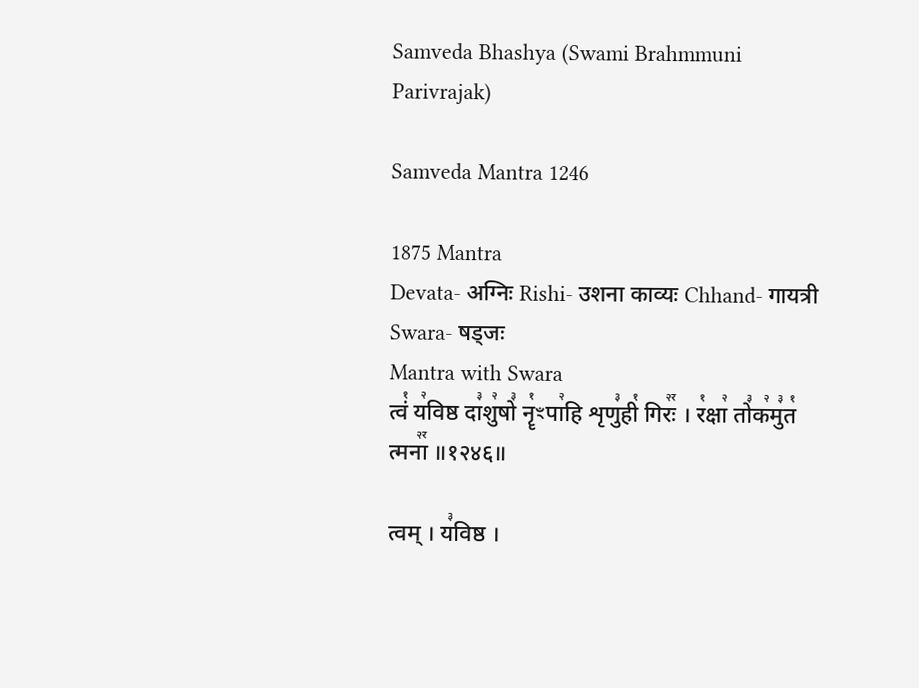Samveda Bhashya (Swami Brahmmuni Parivrajak)

Samveda Mantra 1246

1875 Mantra
Devata- अग्निः Rishi- उशना काव्यः Chhand- गायत्री Swara- षड्जः
Mantra with Swara
त्वं꣡ य꣢विष्ठ दा꣣शु꣢षो꣣ नॄ꣡ꣳपा꣢हि शृणु꣣ही꣡ गिरः꣢꣯ । र꣡क्षा꣢ तो꣣क꣢मु꣣त꣡ त्मना꣢꣯ ॥१२४६॥

त्वम् । य꣣विष्ठ ।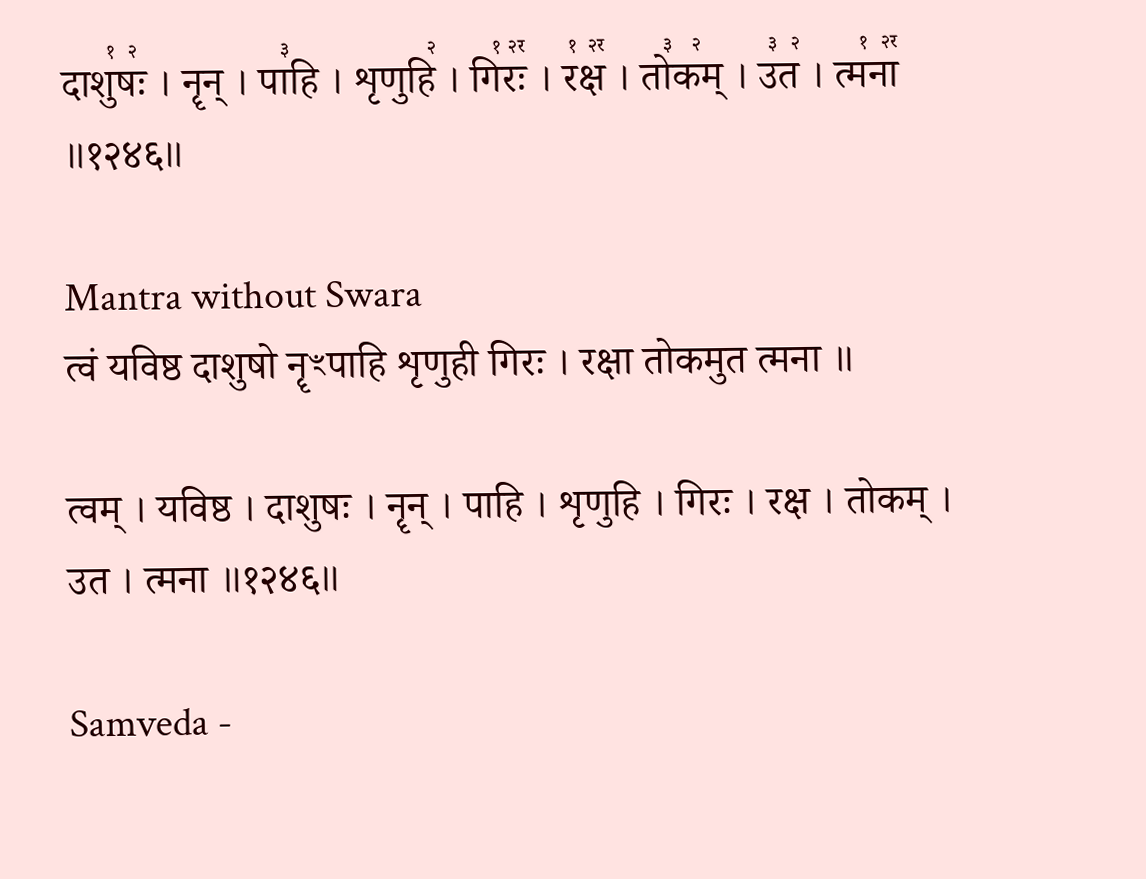दाशु꣡षः꣢ । नॄन् । पा꣣हि । शृणुहि꣢ । गि꣡रः꣢꣯ । र꣡क्ष꣢꣯ । तो꣣क꣢म् । उ꣣त꣢ । त्म꣡ना꣢꣯ ॥१२४६॥

Mantra without Swara
त्वं यविष्ठ दाशुषो नॄꣳपाहि शृणुही गिरः । रक्षा तोकमुत त्मना ॥

त्वम् । यविष्ठ । दाशुषः । नॄन् । पाहि । शृणुहि । गिरः । रक्ष । तोकम् । उत । त्मना ॥१२४६॥

Samveda -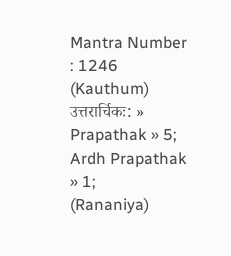Mantra Number : 1246
(Kauthum) उत्तरार्चिकः: » Prapathak » 5; Ardh Prapathak » 1;
(Rananiya)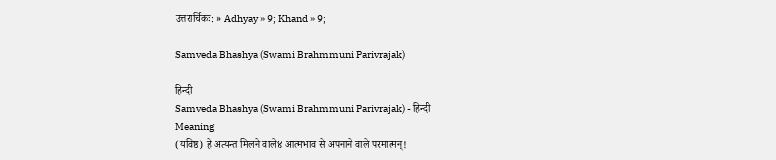उत्तरार्चिकः: » Adhyay » 9; Khand » 9;

Samveda Bhashya (Swami Brahmmuni Parivrajak)

हिन्दी
Samveda Bhashya (Swami Brahmmuni Parivrajak) - हिन्दी
Meaning
(यविष्ठ) हे अत्यन्त मिलने वाले४ आत्मभाव से अपनाने वाले परमात्मन्!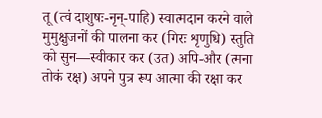तू (त्वं दाशुषः-नृन्-पाहि) स्वात्मदान करने वाले मुमुक्षुजनों की पालना कर (गिरः शृणुधि) स्तुति को सुन—स्वीकार कर (उत) अपि-और (त्मना तोकं रक्ष) अपने पुत्र रूप आत्मा की रक्षा कर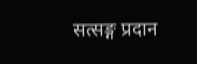सत्सङ्ग प्रदान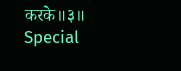करके॥३॥
Special